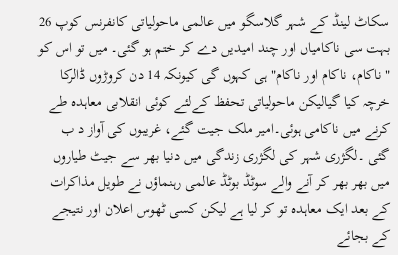سکاٹ لینڈ کے شہر گلاسگو میں عالمی ماحولیاتی کانفرنس کوپ 26 بہت سی ناکامیاں اور چند امیدیں دے کر ختم ہو گئی۔ میں تو اس کو "ناکام، ناکام اور ناکام" ہی کہوں گی کیونکہ 14 دن کروڑوں ڈالرکا خرچہ کیا گیالیکن ماحولیاتی تحفظ کےلئے کوئی انقلابی معاہدہ طے کرنے میں ناکامی ہوئی۔امیر ملک جیت گئے، غریبوں کی آواز د ب گئی ۔لگژری شہر کی لگژری زندگی میں دنیا بھر سے جیٹ طیاروں میں بھر بھر کر آنے والے سوٹڈ بوٹڈ عالمی رہنماؤں نے طویل مذاکرات کے بعد ایک معاہدہ تو کر لیا ہے لیکن کسی ٹھوس اعلان اور نتیجے کے بجائے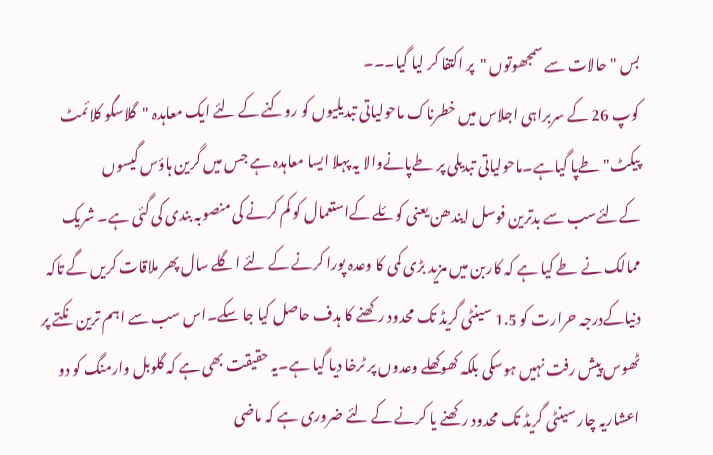بس "حالات سے سمجھوتوں "پر اکتفا کر لیا گیا۔۔۔
کوپ 26 کے سربراہی اجلاس میں خطرناک ماحولیاتی تبدیلیوں کو روکنے کے لئے ایک معاہدہ "گلاسگو کلائمٹ پیکٹ"طےپا گیاہے۔ماحولیاتی تبدیلی پر طےپانےوالا یہ پہلا ایسا معاہدہ ہے جس میں گرین ہاؤس گیسوں کےلئےسب سے بدترین فوسل ایندھن یعنی کوئلے کےاستعمال کو کم کرنے کی منصوبہ بندی کی گئی ہے۔ شریک ممالک نے طے کیا ہے کہ کاربن میں مزید بڑی کمی کا وعدہ پورا کرنے کے لئے اگلے سال پھر ملاقات کریں گے تاکہ دنیاکےدرجہ حرارت کو 1.5 سینٹی گریڈ تک محدود رکھنے کا ہدف حاصل کیا جا سکے۔اس سب سے اہم ترین نکتے پر ٹھوس پیش رفت نہیں ہوسکی بلکہ کھوکھلے وعدوں پر ٹرخا دیا گیا ہے۔یہ حقیقت بھی ہے کہ گلوبل وارمنگ کو دو اعشاریہ چار سینٹی گریڈ تک محدود رکھنے یا کرنے کے لئے ضروری ہے کہ ماضی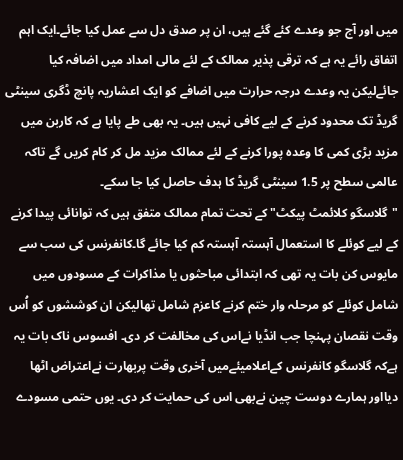میں اور آج جو وعدے کئے گئے ہیں، ان پر صدق دل سے عمل کیا جائے۔ایک اہم اتفاق رائے یہ ہے کہ ترقی پذیر ممالک کے لئے مالی امداد میں اضافہ کیا جائےلیکن یہ وعدے درجہ حرارت میں اضافے کو ایک اعشاریہ پانچ ڈگری سینٹی گریڈ تک محدود کرنے کے لیے کافی نہیں ہیں۔ یہ بھی طے پایا ہے کہ کاربن میں مزید بڑی کمی کا وعدہ پورا کرنے کے لئے ممالک مزید مل کر کام کریں گے تاکہ عالمی سطح پر 1.5 سینٹی گریڈ کا ہدف حاصل کیا جا سکے۔
"گلاسگو کلائمٹ پیکٹ" کے تحت تمام ممالک متفق ہیں کہ توانائی پیدا کرنے کے لیے کوئلے کا استعمال آہستہ آہستہ کم کیا جائے گا۔کانفرنس کی سب سے مایوس کن بات یہ تھی کہ ابتدائی مباحثوں یا مذاکرات کے مسودوں میں شامل کوئلے کو مرحلہ وار ختم کرنے کاعزم شامل تھالیکن ان کوششوں کو اُس وقت نقصان پہنچا جب انڈیا نےاس کی مخالفت کر دی۔ افسوس ناک بات یہ ہےکہ گلاسگو کانفرنس کےاعلامیئےمیں آخری وقت پربھارت نےاعتراض اٹھا دیااور ہمارے دوست چین نےبھی اس کی حمایت کر دی۔ یوں حتمی مسودے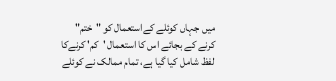میں جہاں کوئلے کےاستعمال کو "ختم" کرنے کے بجائے اس کا استعمال 'کم' کرنےکا لفظ شامل کیا گیا ہے، تمام ممالک نے کوئلے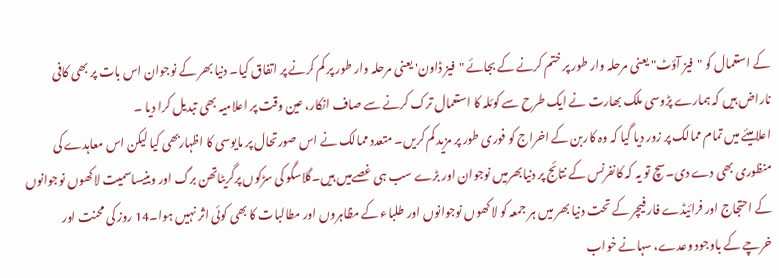کے استعمال کو "فیز آؤٹ" یعنی مرحلہ وار طور پر ختم کرنے کے بجائے "فیز ڈاون' یعنی مرحلہ وار طور پر کم کرنے پر اتفاق کیا۔ دنیا بھر کے نوجوان اس بات پر بھی کافی ناراض ہیں کہ ہمارے پڑوسی ملک بھارت نے ایک طرح سے کوئلہ کا استعمال ترک کرنے سے صاف انکار، عین وقت پر اعلامیہ بھی تبدیل کرا دیا ۔
اعلامیئے میں تمام ممالک پر زور دیا گیا کہ وہ کاربن کے اخراج کو فوری طور پر مزید کم کریں۔ متعدد ممالک نے اس صورتحال پر مایوسی کا اظہاربھی کیا لیکن اس معاہدے کی منظوری بھی دے دی۔سچ تو یہ کہ کانفرنس کے نتائج پر دنیابھرمیں نوجوان اور بڑے سب ہی غصےمیں ہیں۔گلاسگو کی سڑکوں پرگریٹاتھن برگ اور وینیساسمیت لاکھوں نوجوانوں کے احتجاج اور فرائیڈے فار فیچر کے تحت دنیا بھر میں ہر جمعہ کو لاکھوں نوجوانوں اور طلباء کے مظاہروں اور مطالبات کا بھی کوئی اثر نہیں ہوا۔14 روز کی محنت اور خرچے کے باوجود وعدے، سہانے خواب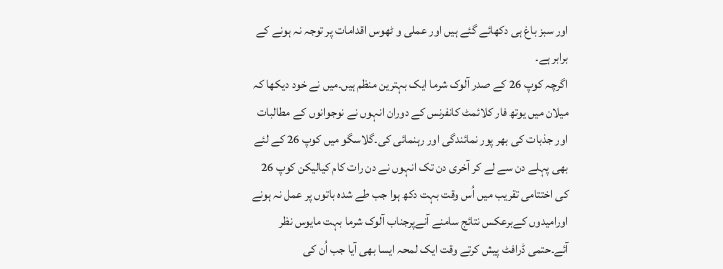اور سبز باغ ہی دکھائے گئے ہیں اور عملی و ٹھوس اقدامات پر توجہ نہ ہونے کے برابر ہے۔
اگرچہ کوپ 26 کے صدر آلوک شرما ایک بہترین منظم ہیں۔میں نے خود دیکھا کہ میلان میں یوتھ فار کلائمٹ کانفرنس کے دوران انہوں نے نوجوانوں کے مطالبات اور جذبات کی بھر پور نمائندگی اور رہنمائی کی۔گلاسگو میں کوپ 26 کے لئے بھی پہلے دن سے لے کر آخری دن تک انہوں نے دن رات کام کیالیکن کوپ 26 کی اختتامی تقریب میں اُس وقت بہت دکھ ہوا جب طے شدہ باتوں پر عمل نہ ہونے اورامیدوں کےبرعکس نتائج سامنے آنےپرجناب آلوک شرما بہت مایوس نظر آئے۔حتمی ڈرافٹ پیش کرتے وقت ایک لمحہ ایسا بھی آیا جب اُن کی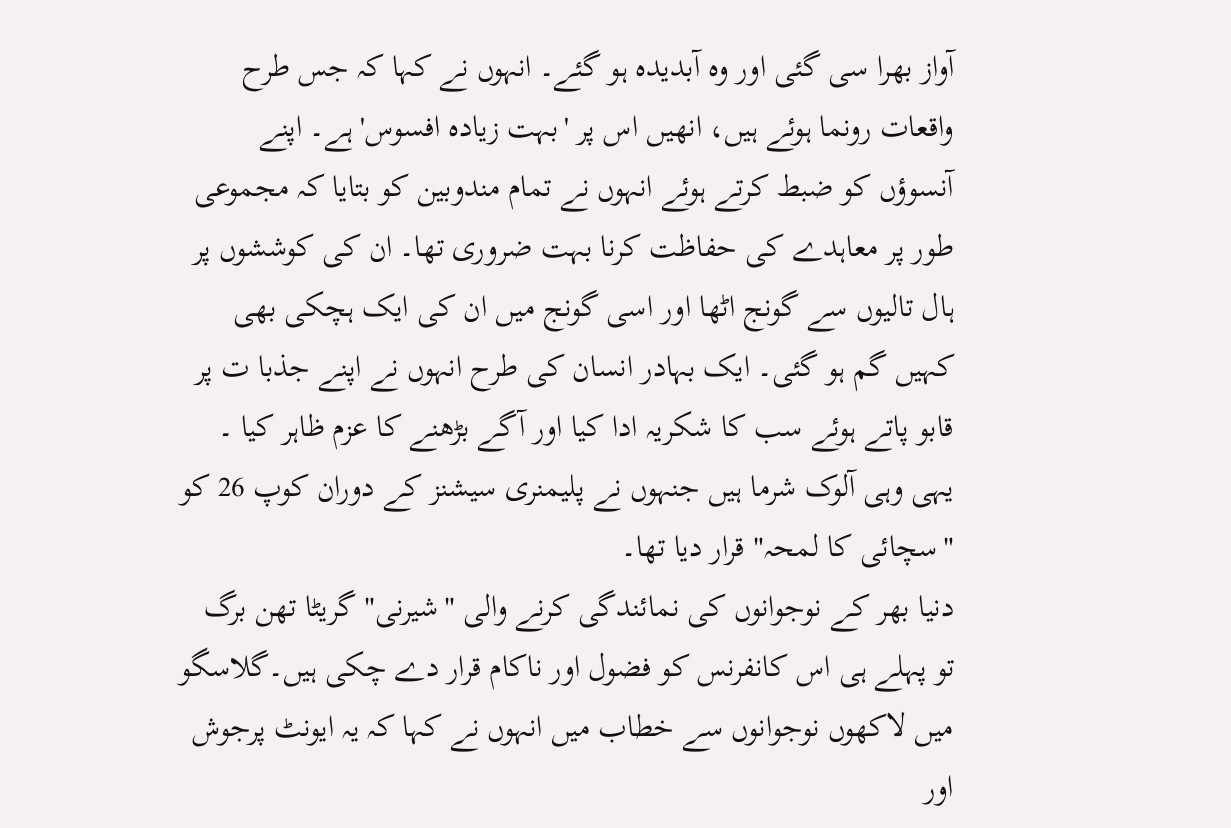آواز بھرا سی گئی اور وہ آبدیدہ ہو گئے۔ انہوں نے کہا کہ جس طرح واقعات رونما ہوئے ہیں، انھیں اس پر 'بہت زیادہ افسوس' ہے۔ اپنے آنسوؤں کو ضبط کرتے ہوئے انہوں نے تمام مندوبین کو بتایا کہ مجموعی طور پر معاہدے کی حفاظت کرنا بہت ضروری تھا۔ ان کی کوششوں پر ہال تالیوں سے گونج اٹھا اور اسی گونج میں ان کی ایک ہچکی بھی کہیں گم ہو گئی۔ ایک بہادر انسان کی طرح انہوں نے اپنے جذبا ت پر قابو پاتے ہوئے سب کا شکریہ ادا کیا اور آگے بڑھنے کا عزم ظاہر کیا ۔ یہی وہی آلوک شرما ہیں جنہوں نے پلیمنری سیشنز کے دوران کوپ 26 کو "سچائی کا لمحہ" قرار دیا تھا۔
دنیا بھر کے نوجوانوں کی نمائندگی کرنے والی "شیرنی" گریٹا تھن برگ تو پہلے ہی اس کانفرنس کو فضول اور ناکام قرار دے چکی ہیں۔گلاسگو میں لاکھوں نوجوانوں سے خطاب میں انہوں نے کہا کہ یہ ایونٹ پرجوش اور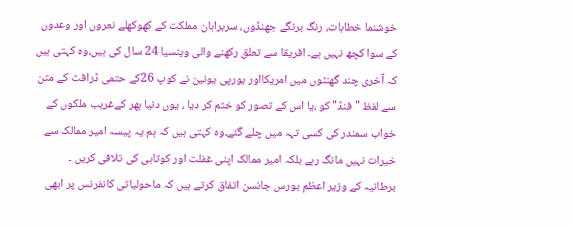خوشنما خطابات، رنگ برنگے جھنڈوں، سربراہان مملکت کے کھوکھلے نعروں اور وعدوں کے سوا کچھ نہیں ہے۔ افریقا سے تعلق رکھنے والی وینسیا 24 سال کی ہیں،وہ کہتی ہیں کہ آخری چند گھنٹوں میں امریکااور یورپی یونین نے کوپ 26کے حتمی ڈرافٹ کے متن سے لفظ "فنڈ" کو ،یا اس کے تصور کو ختم کر دیا ، یوں دنیا بھر کےغریب ملکوں کے خواب سمندر کی کسی تہہ میں چلے گئے۔وہ کہتی ہیں کہ ہم یہ پیسہ امیر ممالک سے خیرات نہیں مانگ رہے بلکہ امیر ممالک اپنی غفلت اور کوتاہی کی تلافی کریں ۔
برطانیہ کے وزیر اعظم بورس جانسن اتفاق کرتے ہیں کہ ماحولیاتی کانفرنس پر ابھی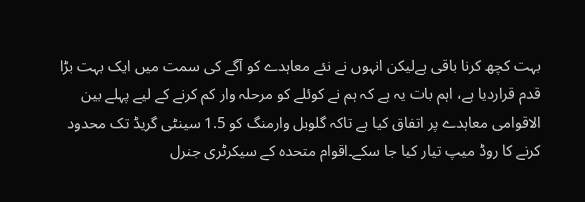بہت کچھ کرنا باقی ہےلیکن انہوں نے نئے معاہدے کو آگے کی سمت میں ایک بہت بڑا قدم قراردیا ہے، اہم بات یہ ہے کہ ہم نے کوئلے کو مرحلہ وار کم کرنے کے لیے پہلے بین الاقوامی معاہدے پر اتفاق کیا ہے تاکہ گلوبل وارمنگ کو 1.5 سینٹی گریڈ تک محدود کرنے کا روڈ میپ تیار کیا جا سکے۔اقوام متحدہ کے سیکرٹری جنرل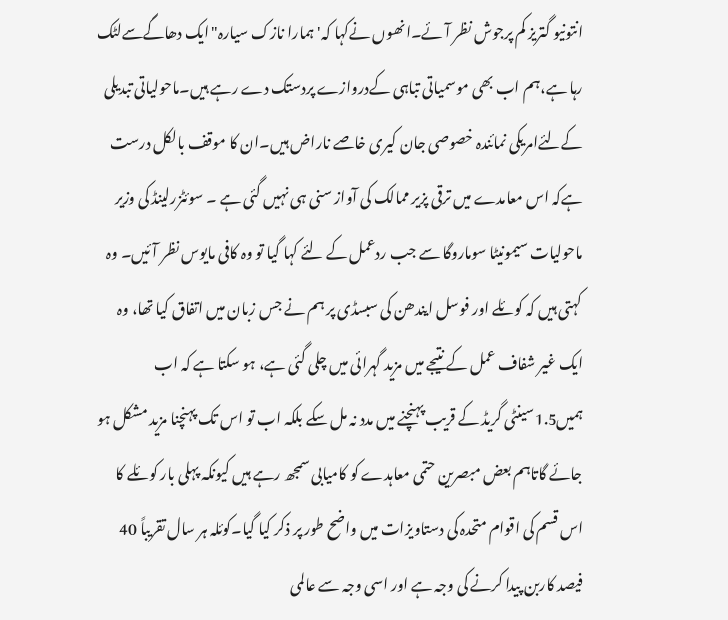انتونیو گتریز کم پرجوش نظر آئے۔انھوں نےکہا کہ'ہمارا نازک سیارہ"ایک دھاگےسےلٹک رہا ہے،ہم اب بھی موسمیاتی تباہی کےدروازے پردستک دے رہے ہیں۔ماحولیاتی تبدیلی کےلئےامریکی نمائندہ خصوصی جان کیری خاصے ناراض ہیں۔ان کا موقف بالکل درست ہےکہ اس معامدے میں ترقی پزیر ممالک کی آواز سنی ہی نہیں گئی ہے ۔ سوئٹزرلینڈ کی وزیر ماحولیات سیمونیٹا سوماروگا سے جب ردعمل کے لئے کہا گیا تو وہ کافی مایوس نظر آئیں۔ وہ کہتی ہیں کہ کوئلے اور فوسل ایندھن کی سبسڈی پر ہم نے جس زبان میں اتفاق کیا تھا، وہ ایک غیر شفاف عمل کے نتیجے میں مزید گہرائی میں چلی گئی ہے، ہو سکتا ہے کہ اب ہمیں1.5سینٹی گریڈ کے قریب پہنچنے میں مدد نہ مل سکے بلکہ اب تو اس تک پہنچنا مزید مشکل ہو جائے گاتاہم بعض مبصرین حتمی معاہدے کو کامیابی سمجھ رہے ہیں کیونکہ پہلی بار کوئلے کا اس قسم کی اقوام متحدہ کی دستاویزات میں واضح طور پر ذکر کیا گیا۔کوئلہ ہر سال تقریباً 40 فیصد کاربن پیدا کرنے کی وجہ ہے اور اسی وجہ سے عالمی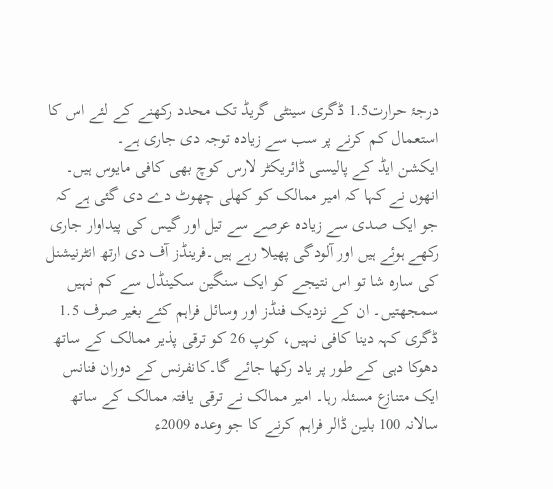درجۂ حرارت1.5 ڈگری سینٹی گریڈ تک محدد رکھنے کے لئے اس کا استعمال کم کرنے پر سب سے زیادہ توجہ دی جاری ہے۔
ایکشن ایڈ کے پالیسی ڈائریکٹر لارس کوچ بھی کافی مایوس ہیں۔ انھوں نے کہا کہ امیر ممالک کو کھلی چھوٹ دے دی گئی ہے کہ جو ایک صدی سے زیادہ عرصے سے تیل اور گیس کی پیداوار جاری رکھے ہوئے ہیں اور آلودگی پھیلا رہے ہیں۔فرینڈز آف دی ارتھ انٹرنیشنل کی سارہ شا تو اس نتیجے کو ایک سنگین سکینڈل سے کم نہیں سمجھتیں۔ ان کے نزدیک فنڈز اور وسائل فراہم کئے بغیر صرف 1.5 ڈگری کہہ دینا کافی نہیں، کوپ 26 کو ترقی پذیر ممالک کے ساتھ دھوکا دہی کے طور پر یاد رکھا جائے گا۔کانفرنس کے دوران فنانس ایک متنازع مسئلہ رہا۔ امیر ممالک نے ترقی یافتہ ممالک کے ساتھ سالانہ 100 بلین ڈالر فراہم کرنے کا جو وعدہ 2009ء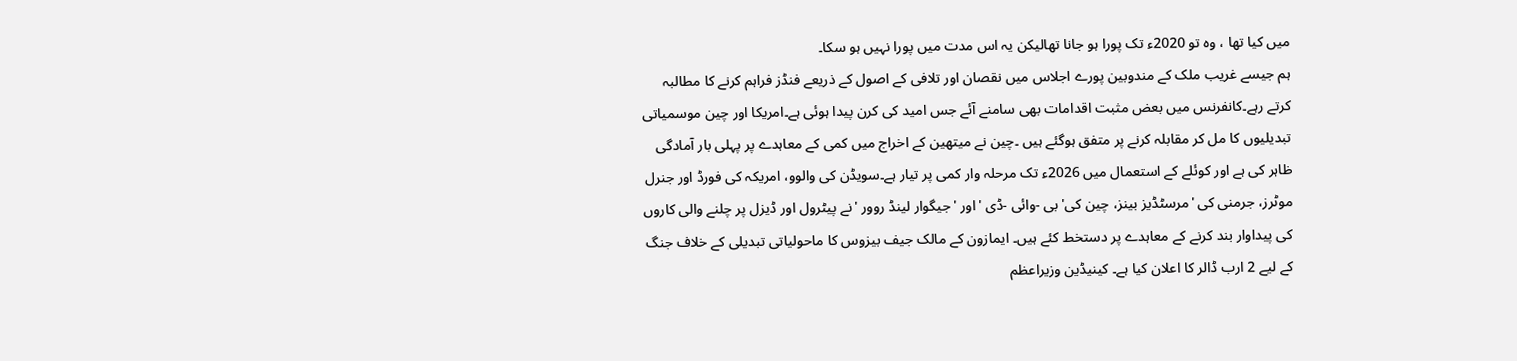میں کیا تھا ، وہ تو 2020ء تک پورا ہو جانا تھالیکن یہ اس مدت میں پورا نہیں ہو سکا۔
ہم جیسے غریب ملک کے مندوبین پورے اجلاس میں نقصان اور تلافی کے اصول کے ذریعے فنڈز فراہم کرنے کا مطالبہ کرتے رہے۔کانفرنس میں بعض مثبت اقدامات بھی سامنے آئے جس امید کی کرن پیدا ہوئی ہے۔امریکا اور چین موسمیاتی تبدیلیوں کا مل کر مقابلہ کرنے پر متفق ہوگئے ہیں ۔چین نے میتھین کے اخراج میں کمی کے معاہدے پر پہلی بار آمادگی ظاہر کی ہے اور کوئلے کے استعمال میں 2026ء تک مرحلہ وار کمی پر تیار ہے۔سویڈن کی والوو، امریکہ کی فورڈ اور جنرل موٹرز، جرمنی کی 'مرسٹڈیز بینز، چین کی' بی -وائی -ڈی 'اور 'جیگوار لینڈ روور 'نے پیٹرول اور ڈیزل پر چلنے والی کاروں کی پیداوار بند کرنے کے معاہدے پر دستخط کئے ہیں۔ ایمازون کے مالک جیف بیزوس کا ماحولیاتی تبدیلی کے خلاف جنگ کے لیے 2 ارب ڈالر کا اعلان کیا ہے۔ کینیڈین وزیراعظم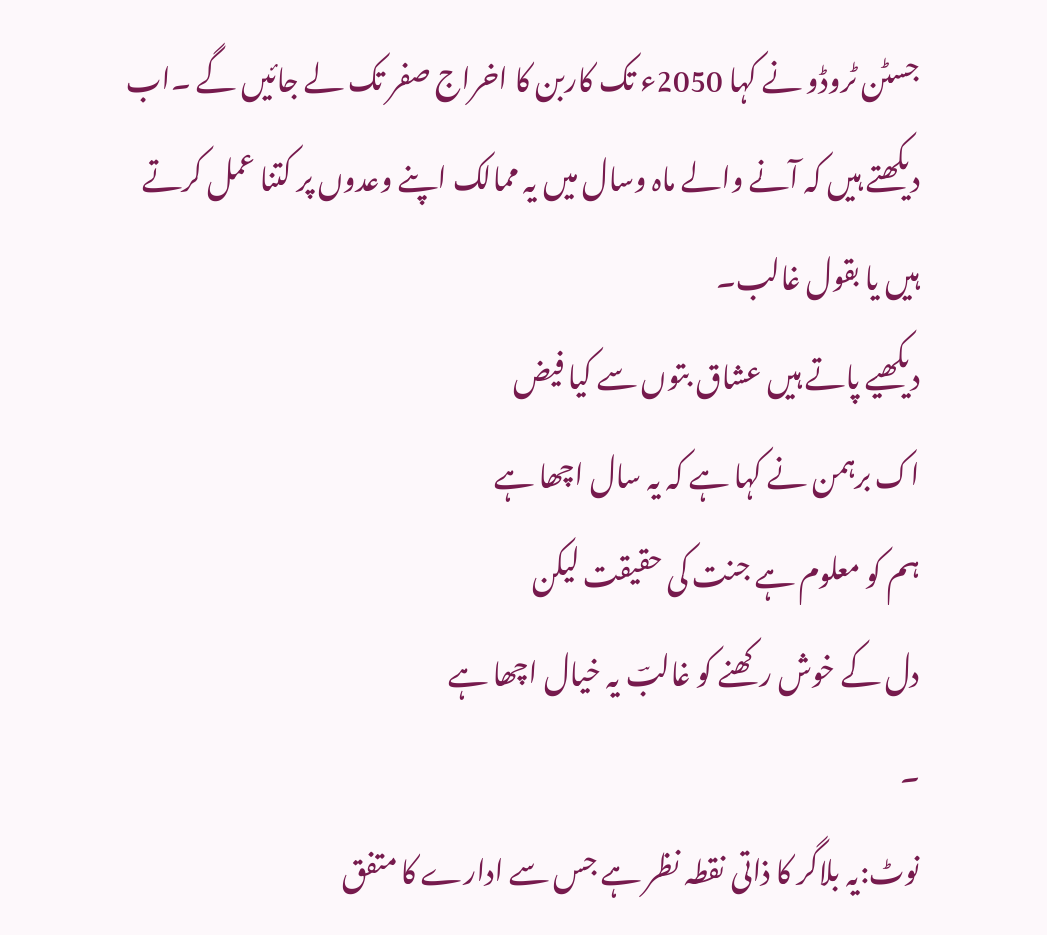جسٹن ٹروڈو نے کہا 2050ء تک کاربن کا اخراج صفر تک لے جائیں گے ۔اب دیکھتے ہیں کہ آنے والے ماہ وسال میں یہ ممالک اپنے وعدوں پر کتنا عمل کرتے ہیں یا بقول غالب۔
دیکھیے پاتے ہیں عشاق بتوں سے کیا فیض
اک برہمن نے کہا ہے کہ یہ سال اچھا ہے
ہم کو معلوم ہے جنت کی حقیقت لیکن
دل کے خوش رکھنے کو غالبؔ یہ خیال اچھا ہے
۔
نوٹ:یہ بلاگر کا ذاتی نقطہ نظر ہے جس سے ادارے کا متفق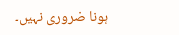ہونا ضروری نہیں۔